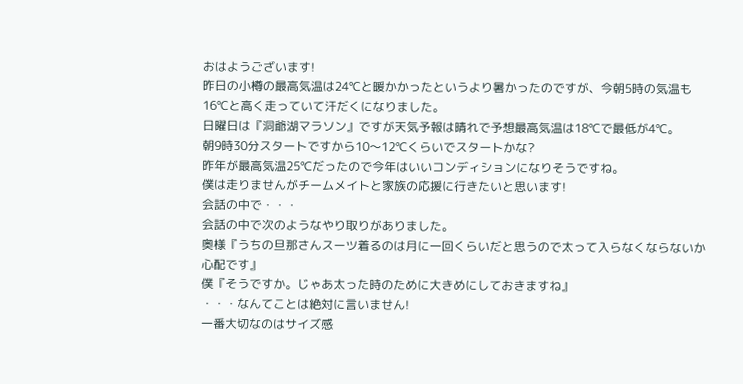おはようございます!
昨日の小樽の最高気温は24℃と暖かかったというより暑かったのですが、今朝5時の気温も16℃と高く走っていて汗だくになりました。
日曜日は『洞爺湖マラソン』ですが天気予報は晴れで予想最高気温は18℃で最低が4℃。
朝9時30分スタートですから10〜12℃くらいでスタートかな?
昨年が最高気温25℃だったので今年はいいコンディションになりそうですね。
僕は走りませんがチームメイトと家族の応援に行きたいと思います!
会話の中で・・・
会話の中で次のようなやり取りがありました。
奥様『うちの旦那さんスーツ着るのは月に一回くらいだと思うので太って入らなくならないか心配です』
僕『そうですか。じゃあ太った時のために大きめにしておきますね』
・・・なんてことは絶対に言いません!
一番大切なのはサイズ感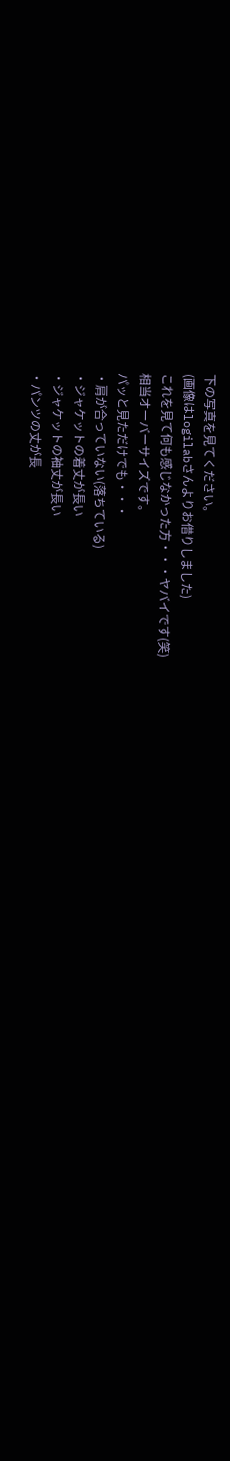下の写真を見てください。
(画像はlogilabさんよりお借りしました)
これを見て何も感じなかった方・・・ヤバイです(笑)
相当オーバーサイズです。
パッと見ただけでも・・・
・肩が合っていない(落ちている)
・ジャケットの着丈が長い
・ジャケットの袖丈が長い
・パンツの丈が長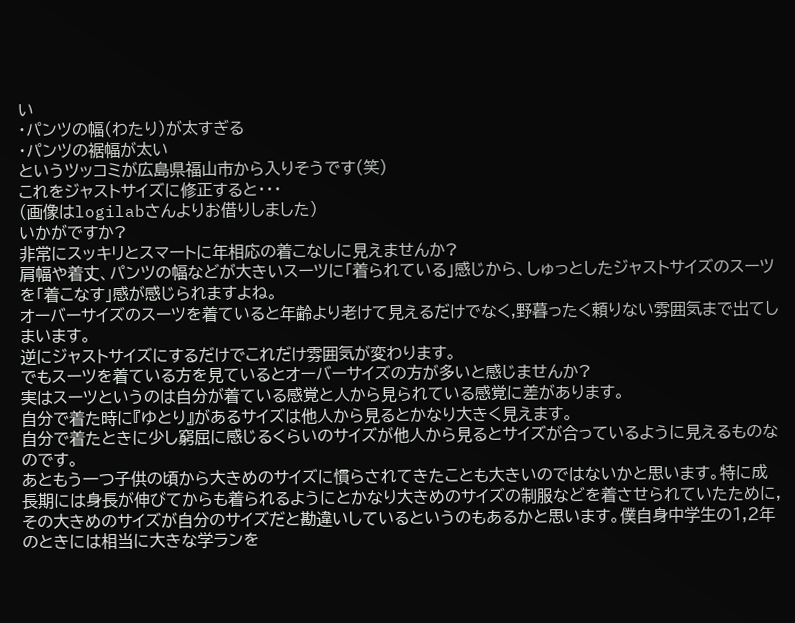い
・パンツの幅(わたり)が太すぎる
・パンツの裾幅が太い
というツッコミが広島県福山市から入りそうです(笑)
これをジャストサイズに修正すると・・・
(画像はlogilabさんよりお借りしました)
いかがですか?
非常にスッキリとスマートに年相応の着こなしに見えませんか?
肩幅や着丈、パンツの幅などが大きいスーツに「着られている」感じから、しゅっとしたジャストサイズのスーツを「着こなす」感が感じられますよね。
オーバーサイズのスーツを着ていると年齢より老けて見えるだけでなく,野暮ったく頼りない雰囲気まで出てしまいます。
逆にジャストサイズにするだけでこれだけ雰囲気が変わります。
でもスーツを着ている方を見ているとオーバーサイズの方が多いと感じませんか?
実はスーツというのは自分が着ている感覚と人から見られている感覚に差があります。
自分で着た時に『ゆとり』があるサイズは他人から見るとかなり大きく見えます。
自分で着たときに少し窮屈に感じるくらいのサイズが他人から見るとサイズが合っているように見えるものなのです。
あともう一つ子供の頃から大きめのサイズに慣らされてきたことも大きいのではないかと思います。特に成長期には身長が伸びてからも着られるようにとかなり大きめのサイズの制服などを着させられていたために,その大きめのサイズが自分のサイズだと勘違いしているというのもあるかと思います。僕自身中学生の1,2年のときには相当に大きな学ランを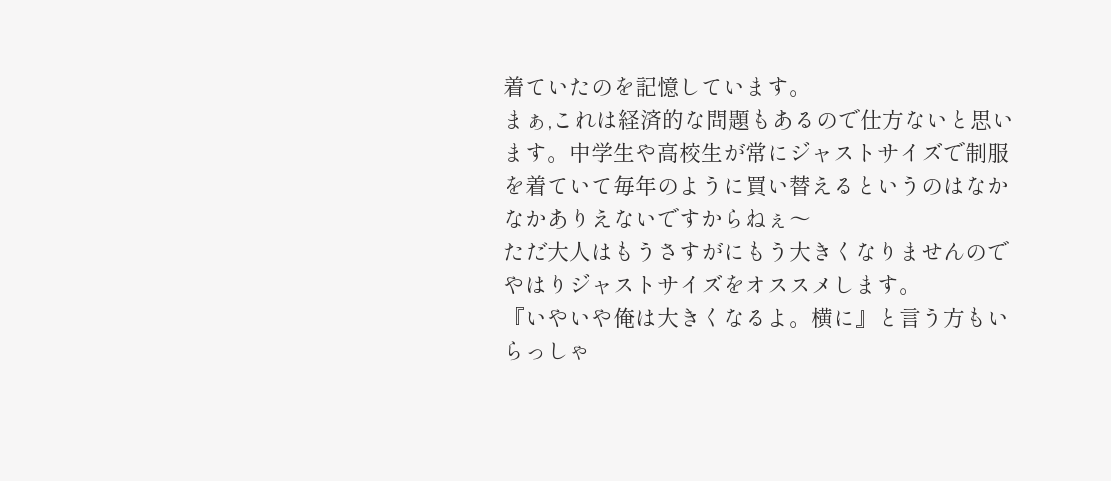着ていたのを記憶しています。
まぁ,これは経済的な問題もあるので仕方ないと思います。中学生や高校生が常にジャストサイズで制服を着ていて毎年のように買い替えるというのはなかなかありえないですからねぇ〜
ただ大人はもうさすがにもう大きくなりませんのでやはりジャストサイズをオススメします。
『いやいや俺は大きくなるよ。横に』と言う方もいらっしゃ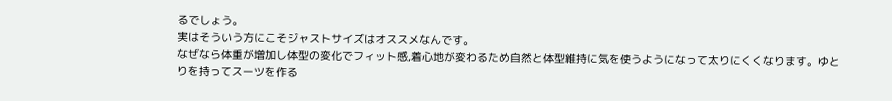るでしょう。
実はそういう方にこそジャストサイズはオススメなんです。
なぜなら体重が増加し体型の変化でフィット感,着心地が変わるため自然と体型維持に気を使うようになって太りにくくなります。ゆとりを持ってスーツを作る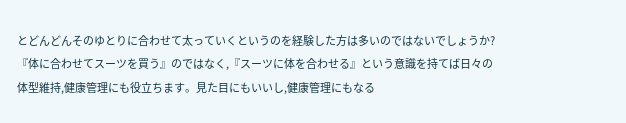とどんどんそのゆとりに合わせて太っていくというのを経験した方は多いのではないでしょうか?
『体に合わせてスーツを買う』のではなく,『スーツに体を合わせる』という意識を持てば日々の体型維持,健康管理にも役立ちます。見た目にもいいし,健康管理にもなる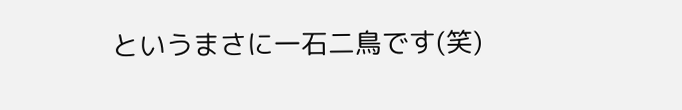というまさに一石二鳥です(笑)